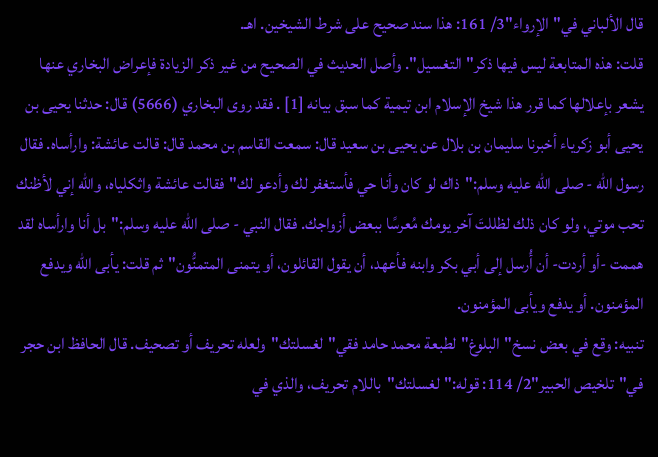قال الألباني في"الإرواء"3/ 161: هذا سند صحيح على شرط الشيخين. اهـ.
قلت: هذه المتابعة ليس فيها ذكر"التغسيل". وأصل الحديث في الصحيح من غير ذكر الزيادة فإعراض البخاري عنها يشعر بإعلالها كما قرر هذا شيخ الإسلام ابن تيمية كما سبق بيانه [1] . فقد روى البخاري (5666) قال: حدثنا يحيى بن يحيى أبو زكرياء أخبرنا سليمان بن بلال عن يحيى بن سعيد قال: سمعت القاسم بن محمد قال: قالت عائشة: وارأساه. فقال رسول الله - صلى الله عليه وسلم:"ذاك لو كان وأنا حي فأستغفر لك وأدعو لك"فقالت عائشة واثكلياه، والله إني لأظنك تحب موتي، ولو كان ذلك لظللتَ آخر يومك مُعرسًا ببعض أزواجك. فقال النبي - صلى الله عليه وسلم:"بل أنا وارأساه لقد هممت -أو أردت- أن أُرسل إلى أبي بكر وابنه فأعهد، أن يقول القائلون، أو يتمنى المتمنُّون"ثم قلت: يأبى الله ويدفع المؤمنون. أو يدفع ويأبى المؤمنون.
تنبيه: وقع في بعض نسخ"البلوغ"لطبعة محمد حامد فقي"لغسلتك"ولعله تحريف أو تصحيف. قال الحافظ ابن حجر في"تلخيص الحبير"2/ 114: قوله:"لغسلتك"باللام تحريف، والذي في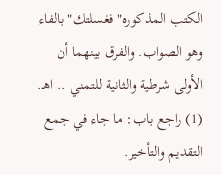الكتب المذكوره"فغسلتك"بالفاء وهو الصواب. والفرق بينهما أن الأولى شرطية والثانية للتمني .. اهـ.
(1) راجع باب: ما جاء في جمع التقديم والتأخير.